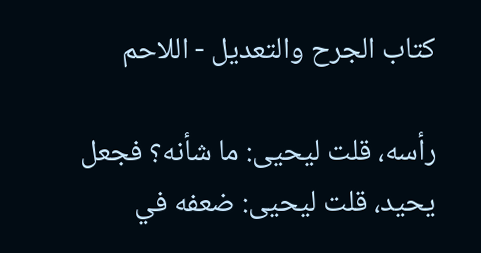كتاب الجرح والتعديل - اللاحم

رأسه، قلت ليحيى: ما شأنه؟ فجعل يحيد، قلت ليحيى: ضعفه في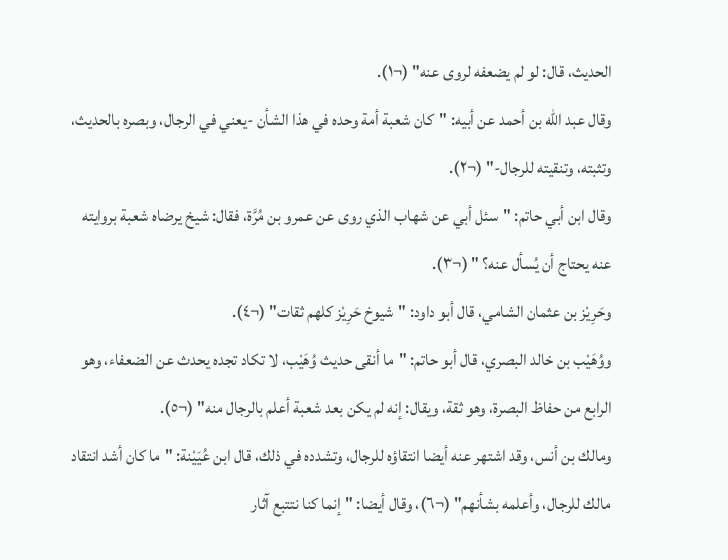الحديث، قال: لو لم يضعفه لروى عنه" (¬١).
وقال عبد الله بن أحمد عن أبيه: "كان شعبة أمة وحده في هذا الشأن -يعني في الرجال، وبصره بالحديث، وتثبته، وتنقيته للرجال-" (¬٢).
وقال ابن أبي حاتم: "سئل أبي عن شهاب الذي روى عن عمرو بن مُرَّة، فقال: شيخ يرضاه شعبة بروايته عنه يحتاج أن يُسأل عنه؟ " (¬٣).
وحَرِيْز بن عثمان الشامي، قال أبو داود: "شيوخ حَرِيْز كلهم ثقات" (¬٤).
ووُهَيْب بن خالد البصري، قال أبو حاتم: "ما أنقى حديث وُهَيْب، لا تكاد تجده يحدث عن الضعفاء، وهو الرابع من حفاظ البصرة، وهو ثقة، ويقال: إنه لم يكن بعد شعبة أعلم بالرجال منه" (¬٥).
ومالك بن أنس، وقد اشتهر عنه أيضا انتقاؤه للرجال، وتشدده في ذلك، قال ابن عُيَيْنة: "ما كان أشد انتقاد مالك للرجال، وأعلمه بشأنهم" (¬٦)، وقال أيضا: "إنما كنا نتتبع آثار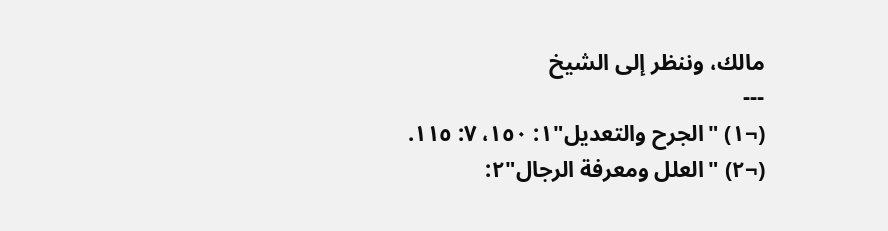مالك، وننظر إلى الشيخ
---
(¬١) "الجرح والتعديل"١: ١٥٠، ٧: ١١٥.
(¬٢) "العلل ومعرفة الرجال"٢: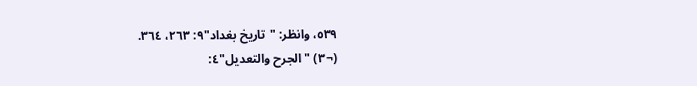٥٣٩، وانظر: "تاريخ بغداد"٩: ٢٦٣، ٣٦٤.
(¬٣) "الجرح والتعديل"٤: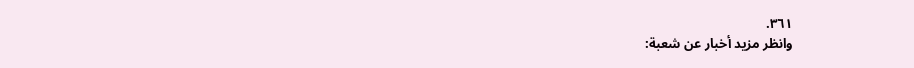٣٦١.
وانظر مزيد أخبار عن شعبة: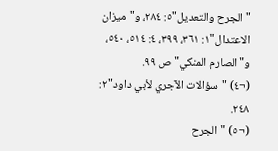"الجرح والتعديل"٥: ٢٨٤، و"ميزان الاعتدال"١: ٣٦١، ٣٩٩، ٤: ٥١٤، ٥٤٠، و"الصارم المنكي" ص ٩٩.
(¬٤) "سؤالات الآجري لأبي داود"٢: ٢٤٨.
(¬٥) "الجرح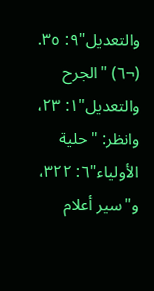والتعديل"٩: ٣٥.
(¬٦) "الجرح والتعديل"١: ٢٣، وانظر: "حلية الأولياء"٦: ٣٢٢، و"سير أعلام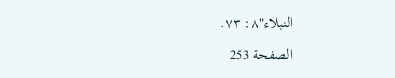النبلاء"٨: ٧٣.

الصفحة 253